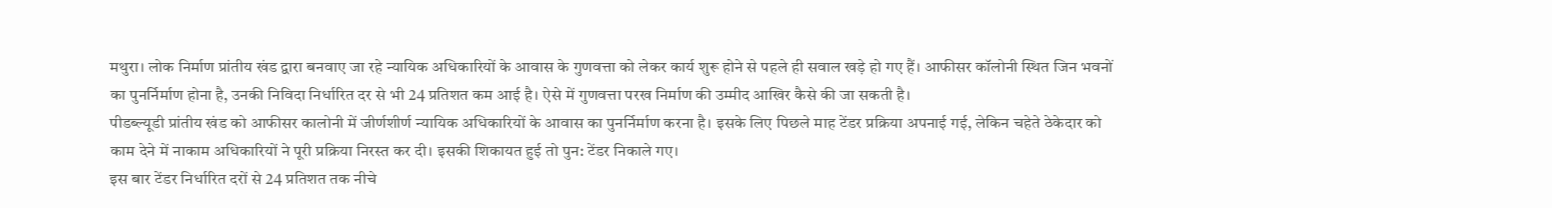मथुरा। लोक निर्माण प्रांतीय खंड द्वारा बनवाए जा रहे न्यायिक अधिकारियों के आवास के गुणवत्ता को लेकर कार्य शुरू होने से पहले ही सवाल खड़े हो गए हैं। आफीसर कॉलोनी स्थित जिन भवनों का पुनर्निर्माण होना है, उनकी निविदा निर्धारित दर से भी 24 प्रतिशत कम आई है। ऐसे में गुणवत्ता परख निर्माण की उम्मीद आखिर कैसे की जा सकती है।
पीडब्ल्यूडी प्रांतीय खंड को आफीसर कालोनी में जीर्णशीर्ण न्यायिक अधिकारियों के आवास का पुनर्निर्माण करना है। इसके लिए पिछले माह टेंडर प्रक्रिया अपनाई गई, लेकिन चहेते ठेकेदार को काम देने में नाकाम अधिकारियों ने पूरी प्रक्रिया निरस्त कर दी। इसकी शिकायत हुई तो पुन: टेंडर निकाले गए।
इस बार टेंडर निर्धारित दरों से 24 प्रतिशत तक नीचे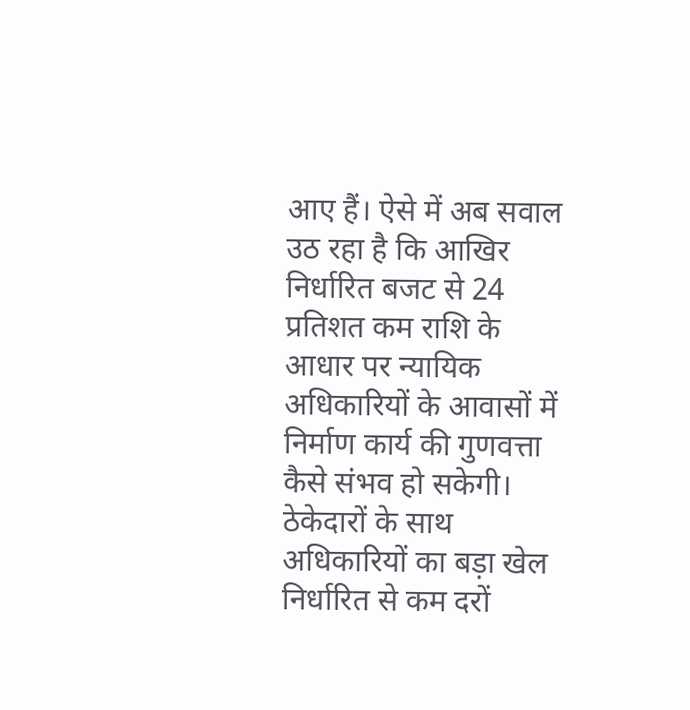आए हैं। ऐसे में अब सवाल उठ रहा है कि आखिर निर्धारित बजट से 24 प्रतिशत कम राशि के आधार पर न्यायिक अधिकारियों के आवासों में निर्माण कार्य की गुणवत्ता कैसे संभव हो सकेगी।
ठेकेदारों के साथ अधिकारियों का बड़ा खेल
निर्धारित से कम दरों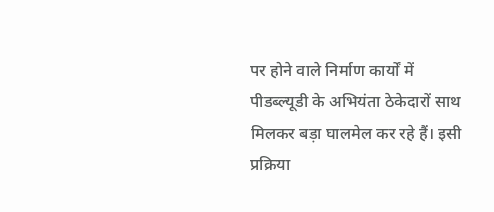पर होने वाले निर्माण कार्यों में पीडब्ल्यूडी के अभियंता ठेकेदारों साथ मिलकर बड़ा घालमेल कर रहे हैं। इसी प्रक्रिया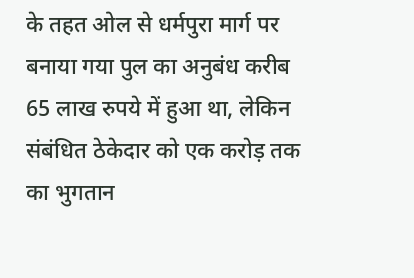के तहत ओल से धर्मपुरा मार्ग पर बनाया गया पुल का अनुबंध करीब 65 लाख रुपये में हुआ था, लेकिन संबंधित ठेकेदार को एक करोड़ तक का भुगतान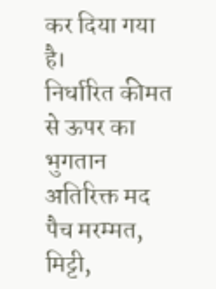कर दिया गया है।
निर्धारित कीमत से ऊपर का भुगतान अतिरिक्त मद पैच मरम्मत, मिट्टी,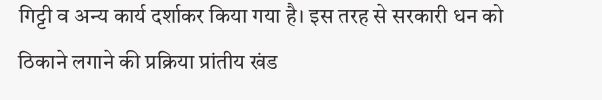गिट्टी व अन्य कार्य दर्शाकर किया गया है। इस तरह से सरकारी धन को ठिकाने लगाने की प्रक्रिया प्रांतीय खंड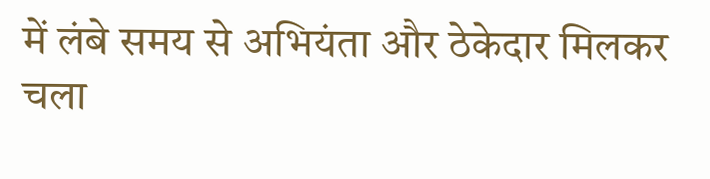में लंबे समय से अभियंता और ठेकेदार मिलकर चला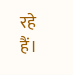रहे हैं।